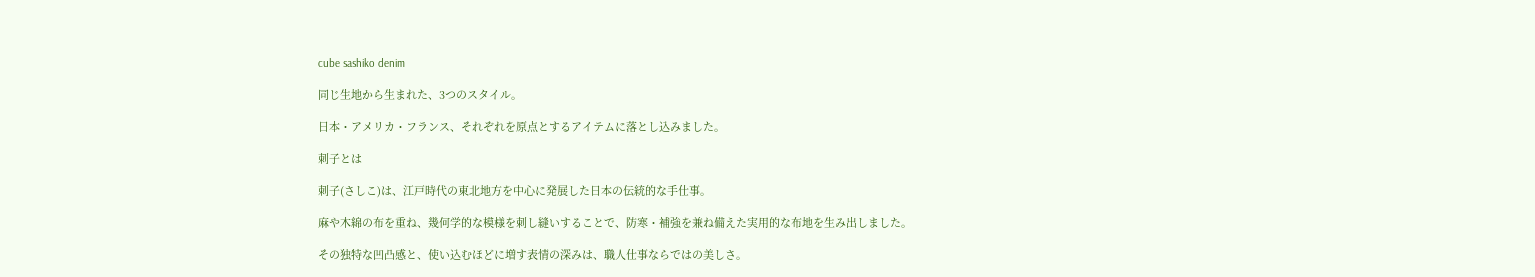cube sashiko denim

同じ生地から生まれた、3つのスタイル。

日本・アメリカ・フランス、それぞれを原点とするアイテムに落とし込みました。

刺子とは

刺子(さしこ)は、江戸時代の東北地方を中心に発展した日本の伝統的な手仕事。

麻や木綿の布を重ね、幾何学的な模様を刺し縫いすることで、防寒・補強を兼ね備えた実用的な布地を生み出しました。

その独特な凹凸感と、使い込むほどに増す表情の深みは、職人仕事ならではの美しさ。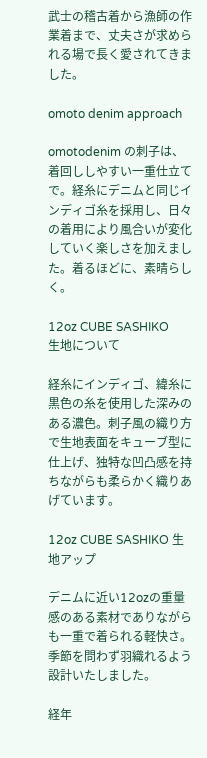武士の稽古着から漁師の作業着まで、丈夫さが求められる場で長く愛されてきました。

omoto denim approach

omotodenim の刺子は、着回ししやすい一重仕立てで。経糸にデニムと同じインディゴ糸を採用し、日々の着用により風合いが変化していく楽しさを加えました。着るほどに、素晴らしく。

12oz CUBE SASHIKO
生地について

経糸にインディゴ、緯糸に黒色の糸を使用した深みのある濃色。刺子風の織り方で生地表面をキューブ型に仕上げ、独特な凹凸感を持ちながらも柔らかく織りあげています。

12oz CUBE SASHIKO 生地アップ

デニムに近い12ozの重量感のある素材でありながらも一重で着られる軽快さ。季節を問わず羽織れるよう設計いたしました。

経年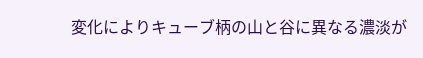変化によりキューブ柄の山と谷に異なる濃淡が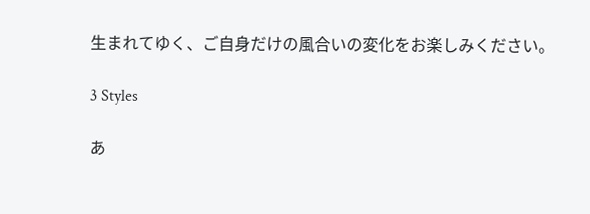生まれてゆく、ご自身だけの風合いの変化をお楽しみください。

3 Styles

あ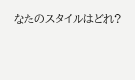なたのスタイルはどれ?